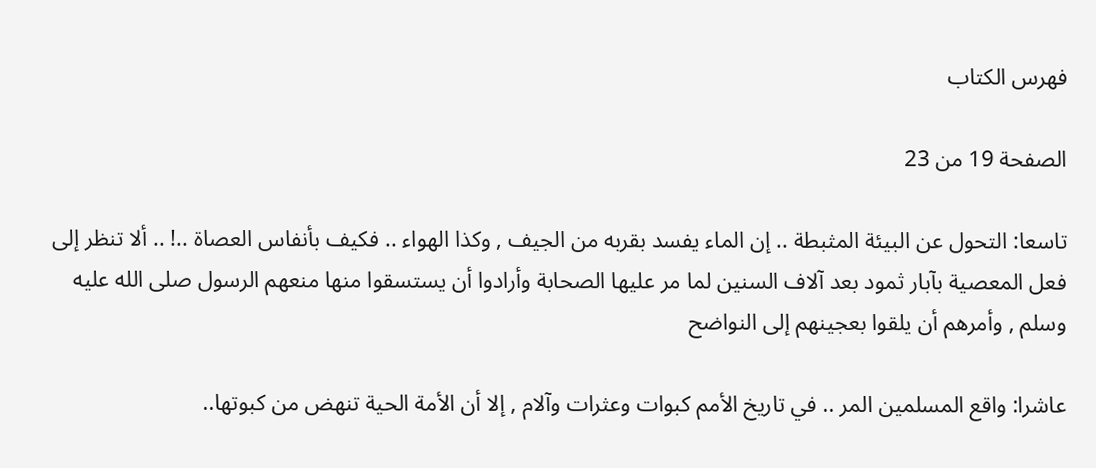فهرس الكتاب

الصفحة 19 من 23

تاسعا: التحول عن البيئة المثبطة .. إن الماء يفسد بقربه من الجيف , وكذا الهواء .. فكيف بأنفاس العصاة ..! .. ألا تنظر إلى فعل المعصية بآبار ثمود بعد آلاف السنين لما مر عليها الصحابة وأرادوا أن يستسقوا منها منعهم الرسول صلى الله عليه وسلم , وأمرهم أن يلقوا بعجينهم إلى النواضح

عاشرا: واقع المسلمين المر .. في تاريخ الأمم كبوات وعثرات وآلام , إلا أن الأمة الحية تنهض من كبوتها..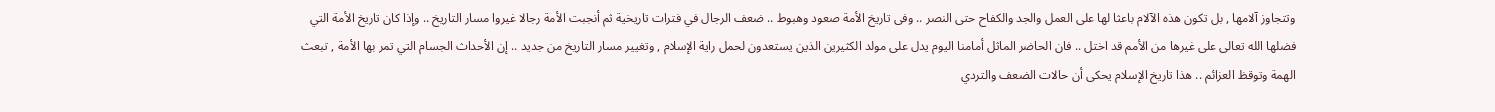وتتجاوز آلامها , بل تكون هذه الآلام باعثا لها على العمل والجد والكفاح حتى النصر .. وفى تاريخ الأمة صعود وهبوط .. ضعف الرجال في فترات تاريخية ثم أنجبت الأمة رجالا غيروا مسار التاريخ .. وإذا كان تاريخ الأمة التي فضلها الله تعالى على غيرها من الأمم قد اختل .. فان الحاضر الماثل أمامنا اليوم يدل على مولد الكثيرين الذين يستعدون لحمل راية الإسلام , وتغيير مسار التاريخ من جديد .. إن الأحداث الجسام التي تمر بها الأمة , تبعث الهمة وتوقظ العزائم .. هذا تاريخ الإسلام يحكى أن حالات الضعف والتردي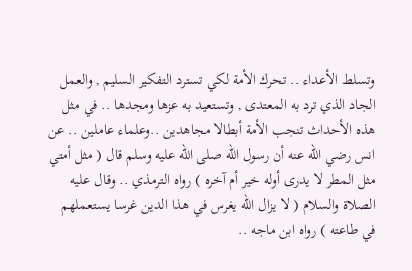وتسلط الأعداء .. تحرك الأمة لكي تسترد التفكير السليم , والعمل الجاد الذي ترد به المعتدى , وتستعيد به عزها ومجدها .. في مثل هذه الأحداث تنجب الأمة أبطالا مجاهدين ..وعلماء عاملين .. عن انس رضي الله عنه أن رسول الله صلى الله عليه وسلم قال ( مثل أمتي مثل المطر لا يدرى أوله خير أم آخره ) رواه الترمذي .. وقال عليه الصلاة والسلام ( لا يزال الله يغرس في هذا الدين غرسا يستعملهم في طاعته ) رواه ابن ماجه ..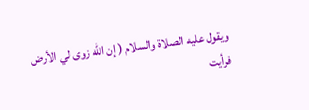ويقول عليه الصلاة والسلام ( إن الله زوى لي الأرض فرأيت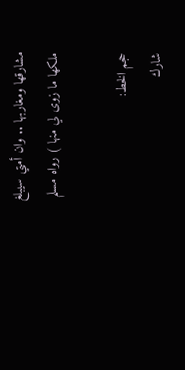مشارقها ومغاربها .. وان أمتي سيبلغ ملكها ما زوى لي منها ) رواه مسلم

حجم الخط:
شارك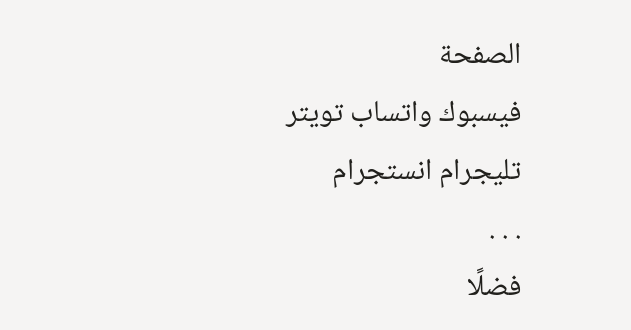الصفحة
فيسبوك واتساب تويتر تليجرام انستجرام
. . .
فضلًا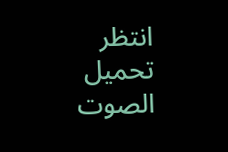انتظر تحميل الصوت